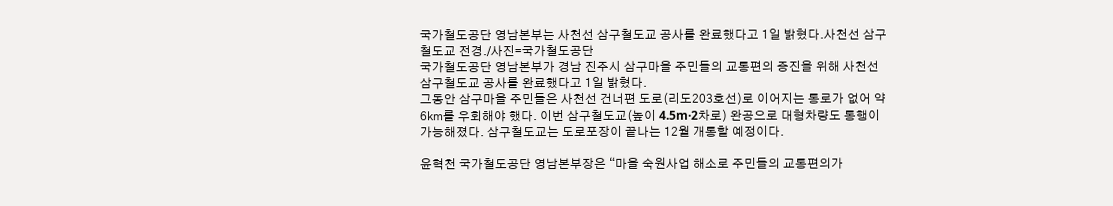국가철도공단 영남본부는 사천선 삼구철도교 공사를 완료했다고 1일 밝혔다.사천선 삼구철도교 전경./사진=국가철도공단
국가철도공단 영남본부가 경남 진주시 삼구마을 주민들의 교통편의 증진을 위해 사천선 삼구철도교 공사를 완료했다고 1일 밝혔다.
그동안 삼구마을 주민들은 사천선 건너편 도로(리도203호선)로 이어지는 통로가 없어 약 6㎞를 우회해야 했다. 이번 삼구철도교(높이 4.5m·2차로) 완공으로 대형차량도 통행이 가능해졌다. 삼구철도교는 도로포장이 끝나는 12월 개통할 예정이다.

윤혁천 국가철도공단 영남본부장은 “마을 숙원사업 해소로 주민들의 교통편의가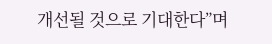개선될 것으로 기대한다”며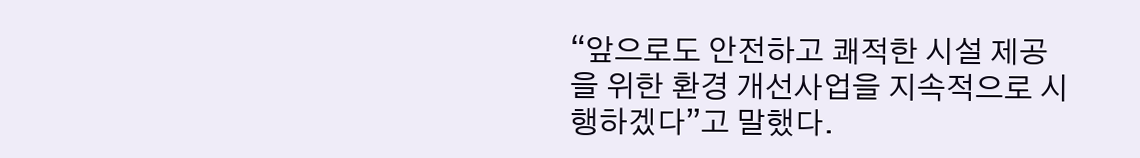“앞으로도 안전하고 쾌적한 시설 제공을 위한 환경 개선사업을 지속적으로 시행하겠다”고 말했다.